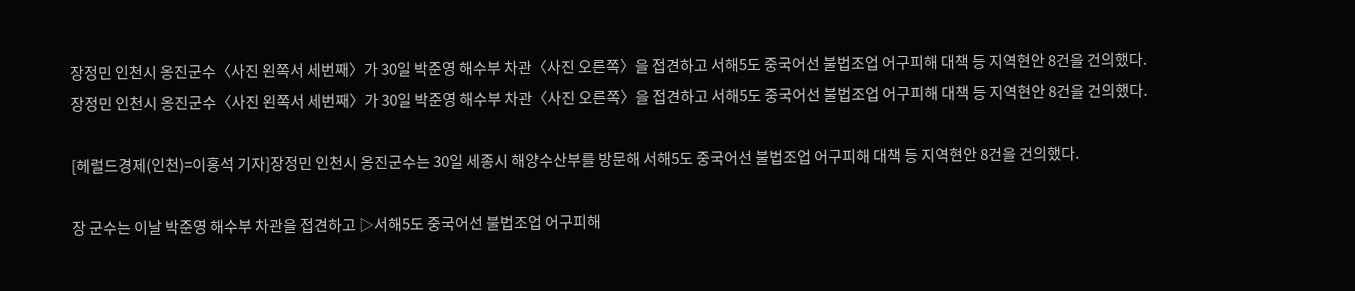장정민 인천시 옹진군수〈사진 왼쪽서 세번째〉가 30일 박준영 해수부 차관〈사진 오른쪽〉을 접견하고 서해5도 중국어선 불법조업 어구피해 대책 등 지역현안 8건을 건의했다.
장정민 인천시 옹진군수〈사진 왼쪽서 세번째〉가 30일 박준영 해수부 차관〈사진 오른쪽〉을 접견하고 서해5도 중국어선 불법조업 어구피해 대책 등 지역현안 8건을 건의했다.

[헤럴드경제(인천)=이홍석 기자]장정민 인천시 옹진군수는 30일 세종시 해양수산부를 방문해 서해5도 중국어선 불법조업 어구피해 대책 등 지역현안 8건을 건의했다.

장 군수는 이날 박준영 해수부 차관을 접견하고 ▷서해5도 중국어선 불법조업 어구피해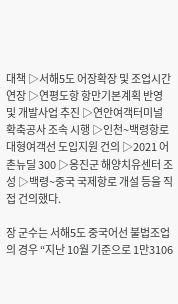대책 ▷서해5도 어장확장 및 조업시간 연장 ▷연평도항 항만기본계획 반영 및 개발사업 추진 ▷연안여객터미널 확축공사 조속 시행 ▷인천~백령항로 대형여객선 도입지원 건의 ▷2021 어촌뉴딜 300 ▷옹진군 해양치유센터 조성 ▷백령~중국 국제항로 개설 등을 직접 건의했다.

장 군수는 서해5도 중국어선 불법조업의 경우 “지난 10월 기준으로 1만3106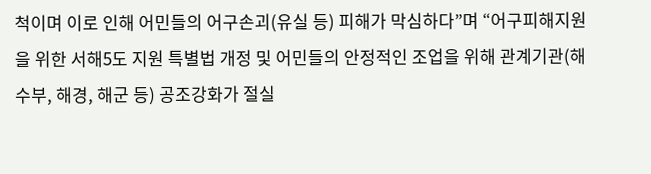척이며 이로 인해 어민들의 어구손괴(유실 등) 피해가 막심하다”며 “어구피해지원을 위한 서해5도 지원 특별법 개정 및 어민들의 안정적인 조업을 위해 관계기관(해수부, 해경, 해군 등) 공조강화가 절실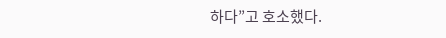하다”고 호소했다.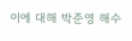이에 대해 박준영 해수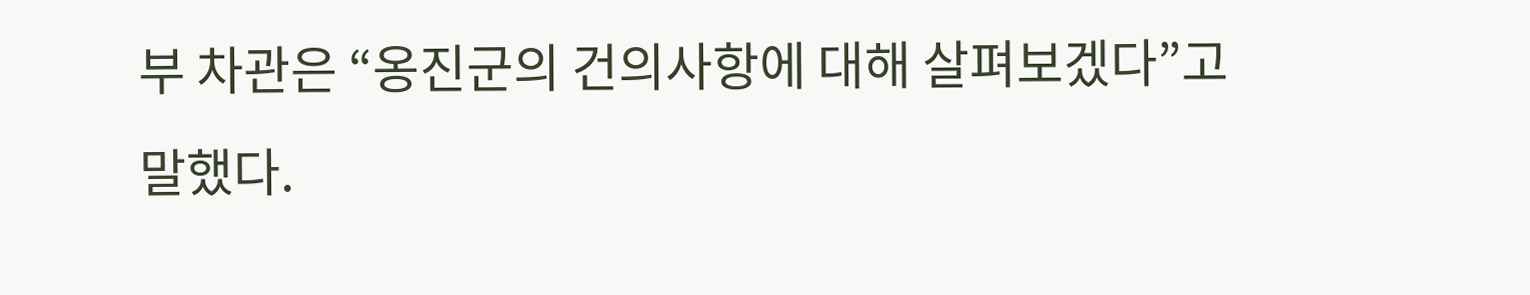부 차관은 “옹진군의 건의사항에 대해 살펴보겠다”고 말했다.